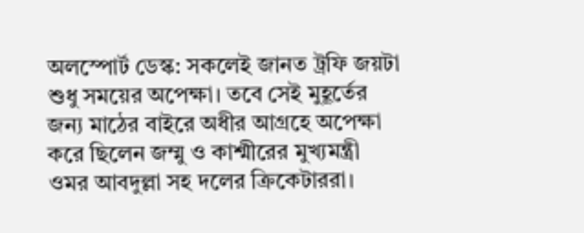অলস্পোর্ট ডেস্ক: সকলেই জানত ট্রফি জয়টা শুধু সময়ের অপেক্ষা। তবে সেই মুহূর্তের জন্য মাঠের বাইরে অধীর আগ্রহে অপেক্ষা করে ছিলেন জম্মু ও কাশ্মীরের মুখ্যমন্ত্রী ওমর আবদুল্লা সহ দলের ক্রিকেটাররা।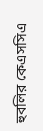হুবলির কেএসসিএ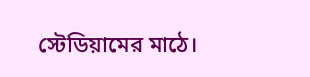স্টেডিয়ামের মাঠে।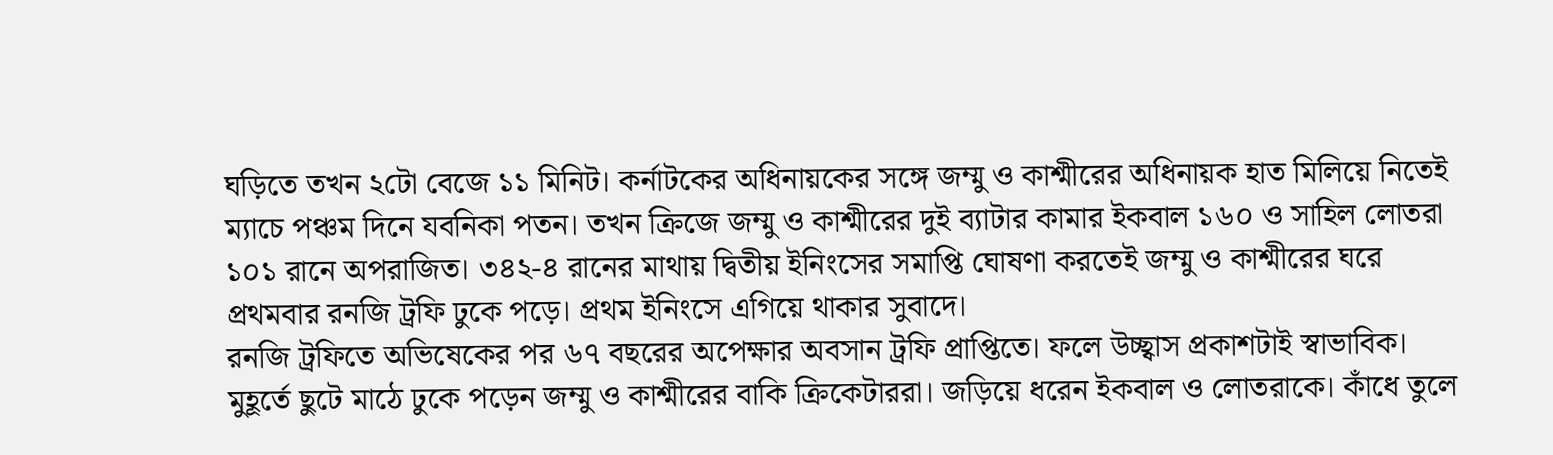ঘড়িতে তখন ২টো বেজে ১১ মিনিট। কর্নাটকের অধিনায়কের সঙ্গে জম্মু ও কাশ্মীরের অধিনায়ক হাত মিলিয়ে নিতেই ম্যাচে পঞ্চম দিনে যবনিকা পতন। তখন ক্রিজে জম্মু ও কাশ্মীরের দুই ব্যাটার কামার ইকবাল ১৬০ ও সাহিল লোতরা ১০১ রানে অপরাজিত। ৩৪২-৪ রানের মাথায় দ্বিতীয় ইনিংসের সমাপ্তি ঘোষণা করতেই জম্মু ও কাশ্মীরের ঘরে প্রথমবার রনজি ট্রফি ঢুকে পড়ে। প্রথম ইনিংসে এগিয়ে থাকার সুবাদে।
রনজি ট্রফিতে অভিষেকের পর ৬৭ বছরের অপেক্ষার অবসান ট্রফি প্রাপ্তিতে। ফলে উচ্ছ্বাস প্রকাশটাই স্বাভাবিক। মুহূর্তে ছুটে মাঠে ঢুকে পড়েন জম্মু ও কাশ্মীরের বাকি ক্রিকেটাররা। জড়িয়ে ধরেন ইকবাল ও লোতরাকে। কাঁধে তুলে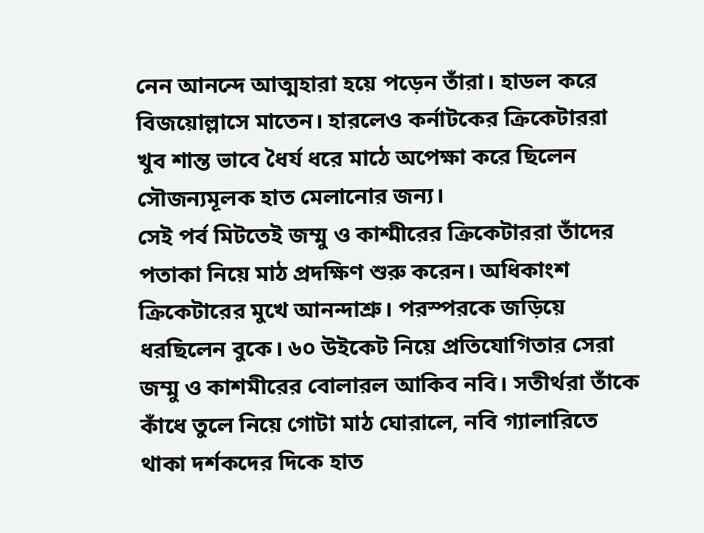নেন আনন্দে আত্মহারা হয়ে পড়েন তাঁরা। হাডল করে বিজয়োল্লাসে মাতেন। হারলেও কর্নাটকের ক্রিকেটাররা খুব শান্ত ভাবে ধৈর্য ধরে মাঠে অপেক্ষা করে ছিলেন সৌজন্যমূলক হাত মেলানোর জন্য।
সেই পর্ব মিটতেই জম্মু ও কাশ্মীরের ক্রিকেটাররা তাঁদের পতাকা নিয়ে মাঠ প্রদক্ষিণ শুরু করেন। অধিকাংশ ক্রিকেটারের মুখে আনন্দাশ্রু। পরস্পরকে জড়িয়ে ধরছিলেন বুকে। ৬০ উইকেট নিয়ে প্রতিযোগিতার সেরা জম্মু ও কাশমীরের বোলারল আকিব নবি। সতীর্থরা তাঁকে কাঁধে তুলে নিয়ে গোটা মাঠ ঘোরালে, নবি গ্যালারিতে থাকা দর্শকদের দিকে হাত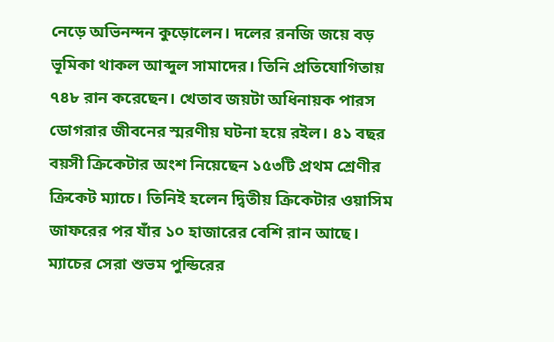নেড়ে অভিনন্দন কুড়োলেন। দলের রনজি জয়ে বড় ভূমিকা থাকল আব্দুল সামাদের। তিনি প্রতিযোগিতায় ৭৪৮ রান করেছেন। খেতাব জয়টা অধিনায়ক পারস ডোগরার জীবনের স্মরণীয় ঘটনা হয়ে রইল। ৪১ বছর বয়সী ক্রিকেটার অংশ নিয়েছেন ১৫৩টি প্রথম শ্রেণীর ক্রিকেট ম্যাচে। তিনিই হলেন দ্বিতীয় ক্রিকেটার ওয়াসিম জাফরের পর যাঁর ১০ হাজারের বেশি রান আছে।
ম্যাচের সেরা শুভম পুন্ডিরের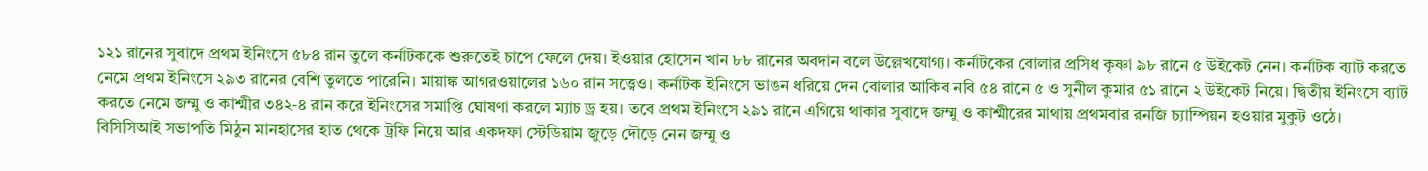১২১ রানের সুবাদে প্রথম ইনিংসে ৫৮৪ রান তুলে কর্নাটককে শুরুতেই চাপে ফেলে দেয়। ইওয়ার হোসেন খান ৮৮ রানের অবদান বলে উল্লেখযোগ্য। কর্নাটকের বোলার প্রসিধ কৃষ্ণা ৯৮ রানে ৫ উইকেট নেন। কর্নাটক ব্যাট করতে নেমে প্রথম ইনিংসে ২৯৩ রানের বেশি তুলতে পারেনি। মায়াঙ্ক আগরওয়ালের ১৬০ রান সত্ত্বেও। কর্নাটক ইনিংসে ভাঙন ধরিয়ে দেন বোলার আকিব নবি ৫৪ রানে ৫ ও সুনীল কুমার ৫১ রানে ২ উইকেট নিয়ে। দ্বিতীয় ইনিংসে ব্যাট করতে নেমে জম্মু ও কাশ্মীর ৩৪২-৪ রান করে ইনিংসের সমাপ্তি ঘোষণা করলে ম্যাচ ড্র হয়। তবে প্রথম ইনিংসে ২৯১ রানে এগিয়ে থাকার সুবাদে জম্মু ও কাশ্মীরের মাথায় প্রথমবার রনজি চ্যাম্পিয়ন হওয়ার মুকুট ওঠে।
বিসিসিআই সভাপতি মিঠুন মানহাসের হাত থেকে ট্রফি নিয়ে আর একদফা স্টেডিয়াম জুড়ে দৌড়ে নেন জম্মু ও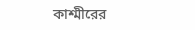কাশ্মীরের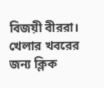বিজয়ী বীররা।
খেলার খবরের জন্য ক্লিক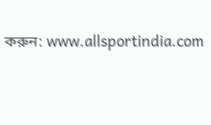করুন: www.allsportindia.com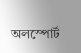অলস্পোর্ট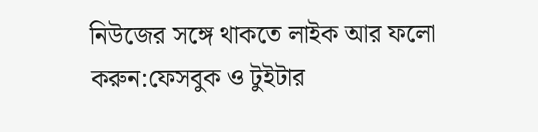নিউজের সঙ্গে থাকতে লাইক আর ফলো করুন:ফেসবুক ও টুইটার